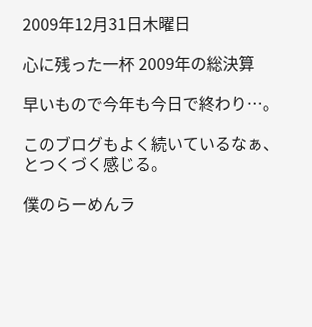2009年12月31日木曜日

心に残った一杯 2009年の総決算

早いもので今年も今日で終わり…。

このブログもよく続いているなぁ、とつくづく感じる。

僕のらーめんラ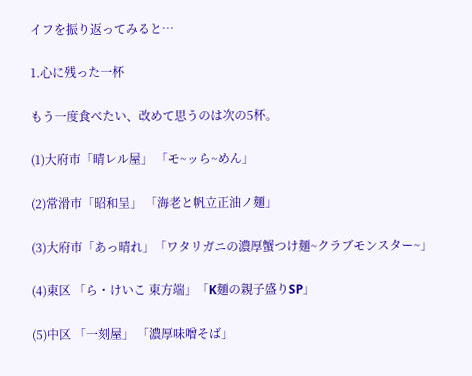イフを振り返ってみると…

1.心に残った一杯

もう一度食べたい、改めて思うのは次の5杯。

(1)大府市「晴レル屋」 「モ~ッら~めん」

(2)常滑市「昭和呈」 「海老と帆立正油ノ麺」

(3)大府市「あっ晴れ」「ワタリガニの濃厚蟹つけ麺~クラブモンスター~」

(4)東区 「ら・けいこ 東方端」「K麺の親子盛りSP」

(5)中区 「一刻屋」 「濃厚味噌そば」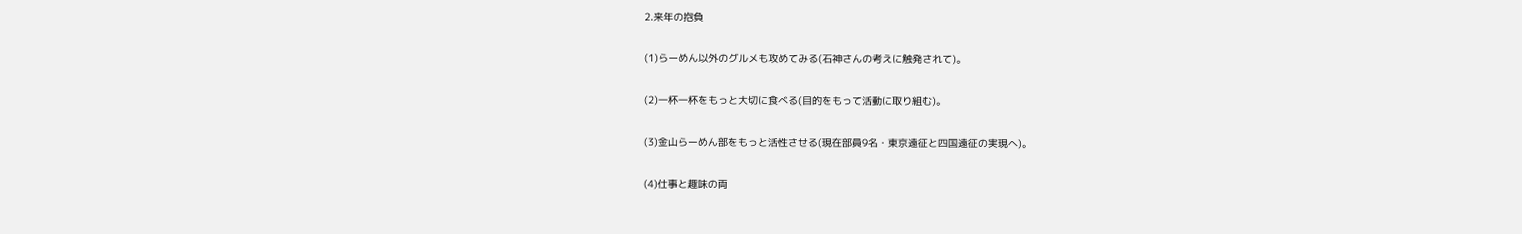2.来年の抱負

(1)らーめん以外のグルメも攻めてみる(石神さんの考えに触発されて)。

(2)一杯一杯をもっと大切に食べる(目的をもって活動に取り組む)。

(3)金山らーめん部をもっと活性させる(現在部員9名・東京遠征と四国遠征の実現へ)。

(4)仕事と趣味の両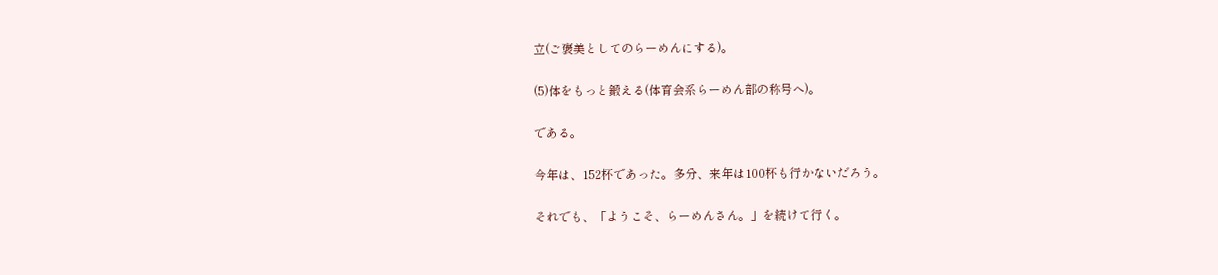立(ご褒美としてのらーめんにする)。

(5)体をもっと鍛える(体育会系らーめん部の称号へ)。

である。

今年は、152杯であった。多分、来年は100杯も行かないだろう。

それでも、「ようこそ、らーめんさん。」を続けて行く。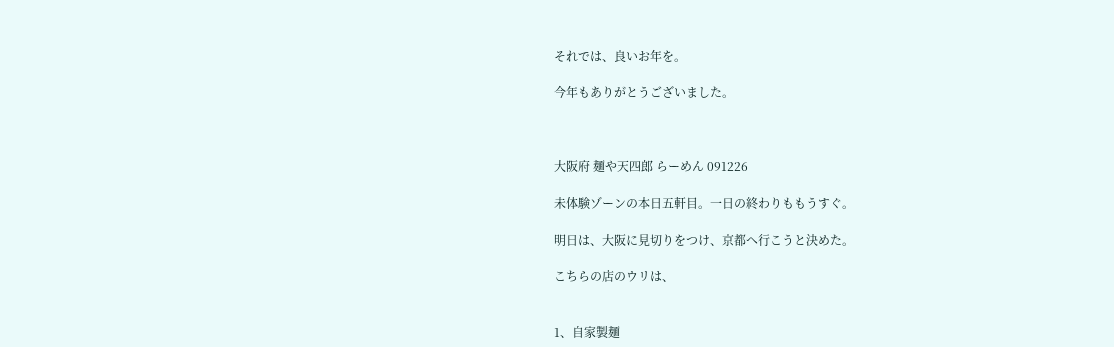それでは、良いお年を。

今年もありがとうございました。



大阪府 麺や天四郎 らーめん 091226

未体験ゾーンの本日五軒目。一日の終わりももうすぐ。

明日は、大阪に見切りをつけ、京都へ行こうと決めた。

こちらの店のウリは、


1、自家製麺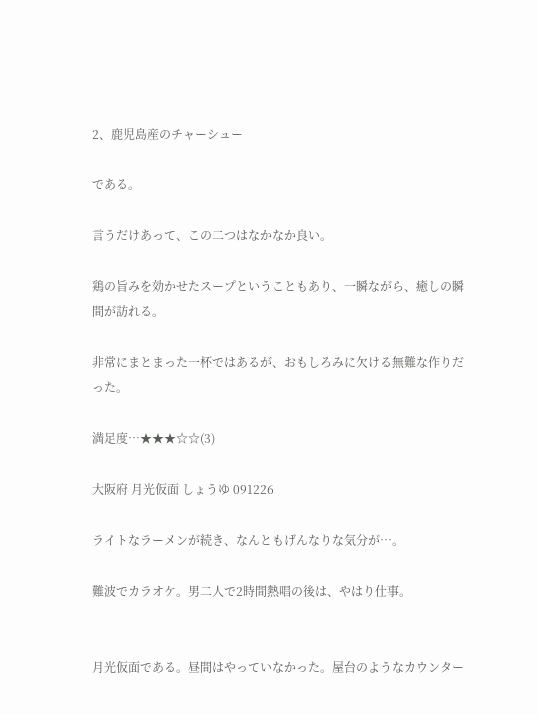2、鹿児島産のチャーシュー

である。

言うだけあって、この二つはなかなか良い。

鶏の旨みを効かせたスープということもあり、一瞬ながら、癒しの瞬間が訪れる。

非常にまとまった一杯ではあるが、おもしろみに欠ける無難な作りだった。

満足度…★★★☆☆(3)

大阪府 月光仮面 しょうゆ 091226

ライトなラーメンが続き、なんともげんなりな気分が…。

難波でカラオケ。男二人で2時間熱唱の後は、やはり仕事。


月光仮面である。昼間はやっていなかった。屋台のようなカウンター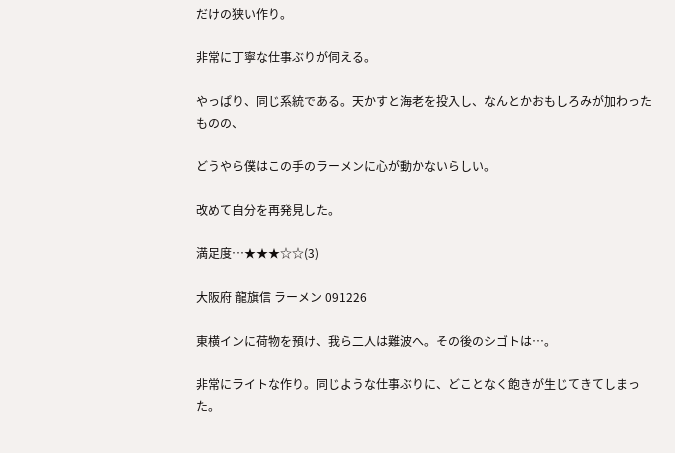だけの狭い作り。

非常に丁寧な仕事ぶりが伺える。

やっぱり、同じ系統である。天かすと海老を投入し、なんとかおもしろみが加わったものの、

どうやら僕はこの手のラーメンに心が動かないらしい。

改めて自分を再発見した。

満足度…★★★☆☆(3)

大阪府 龍旗信 ラーメン 091226

東横インに荷物を預け、我ら二人は難波へ。その後のシゴトは…。

非常にライトな作り。同じような仕事ぶりに、どことなく飽きが生じてきてしまった。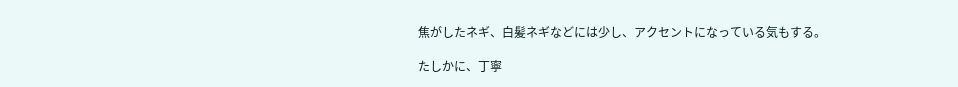焦がしたネギ、白髪ネギなどには少し、アクセントになっている気もする。

たしかに、丁寧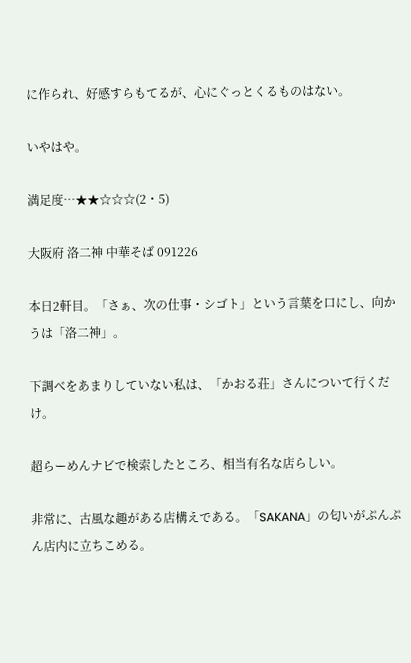に作られ、好感すらもてるが、心にぐっとくるものはない。

いやはや。

満足度…★★☆☆☆(2・5)

大阪府 洛二神 中華そば 091226

本日2軒目。「さぁ、次の仕事・シゴト」という言葉を口にし、向かうは「洛二神」。

下調べをあまりしていない私は、「かおる荘」さんについて行くだけ。

超らーめんナビで検索したところ、相当有名な店らしい。

非常に、古風な趣がある店構えである。「SAKANA」の匂いがぷんぷん店内に立ちこめる。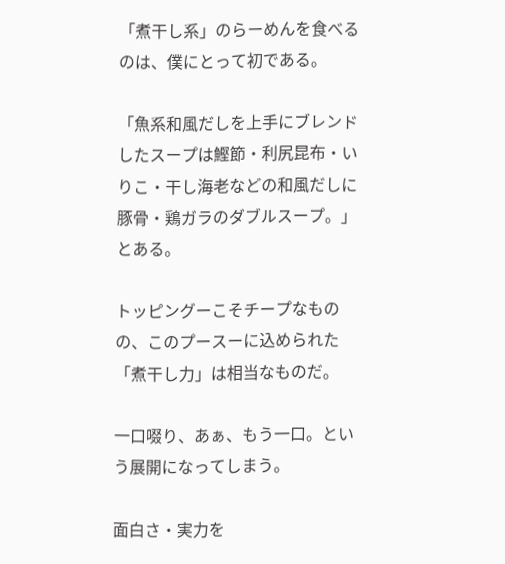「煮干し系」のらーめんを食べるのは、僕にとって初である。

「魚系和風だしを上手にブレンドしたスープは鰹節・利尻昆布・いりこ・干し海老などの和風だしに豚骨・鶏ガラのダブルスープ。」とある。

トッピングーこそチープなものの、このプースーに込められた「煮干し力」は相当なものだ。

一口啜り、あぁ、もう一口。という展開になってしまう。

面白さ・実力を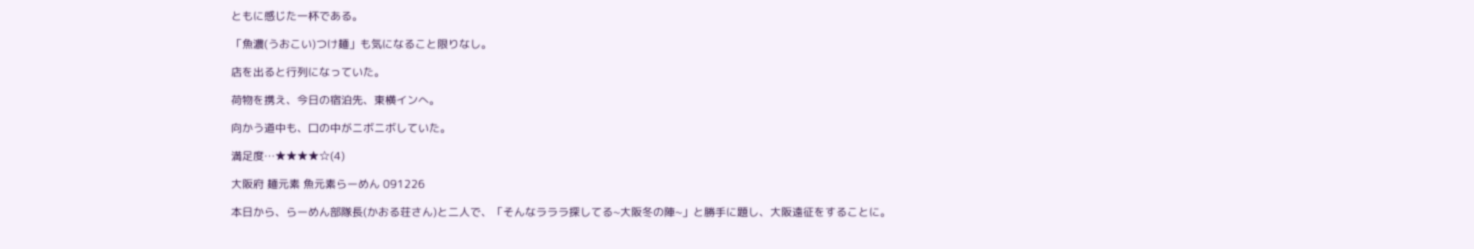ともに感じた一杯である。

「魚濃(うおこい)つけ麺」も気になること限りなし。

店を出ると行列になっていた。

荷物を携え、今日の宿泊先、東横インへ。

向かう道中も、口の中がニボニボしていた。

満足度…★★★★☆(4)

大阪府 麺元素 魚元素らーめん 091226

本日から、らーめん部隊長(かおる荘さん)と二人で、「そんなラララ探してる~大阪冬の陣~」と勝手に題し、大阪遠征をすることに。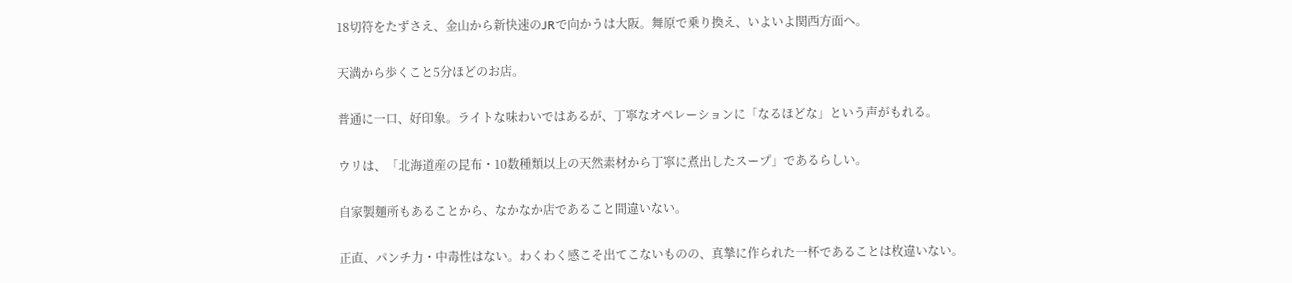18切符をたずさえ、金山から新快速のJRで向かうは大阪。舞原で乗り換え、いよいよ関西方面へ。

天満から歩くこと5分ほどのお店。

普通に一口、好印象。ライトな味わいではあるが、丁寧なオペレーションに「なるほどな」という声がもれる。

ウリは、「北海道産の昆布・10数種類以上の天然素材から丁寧に煮出したスープ」であるらしい。

自家製麺所もあることから、なかなか店であること間違いない。

正直、パンチ力・中毒性はない。わくわく感こそ出てこないものの、真摯に作られた一杯であることは枚違いない。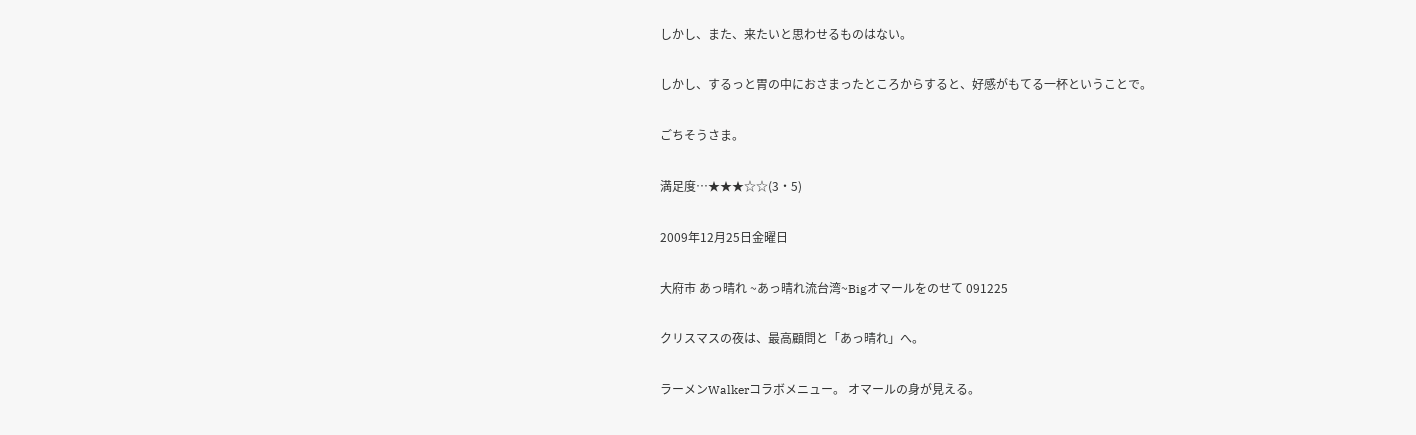しかし、また、来たいと思わせるものはない。

しかし、するっと胃の中におさまったところからすると、好感がもてる一杯ということで。

ごちそうさま。

満足度…★★★☆☆(3・5)

2009年12月25日金曜日

大府市 あっ晴れ ~あっ晴れ流台湾~Bigオマールをのせて 091225

クリスマスの夜は、最高顧問と「あっ晴れ」へ。

ラーメンWalkerコラボメニュー。 オマールの身が見える。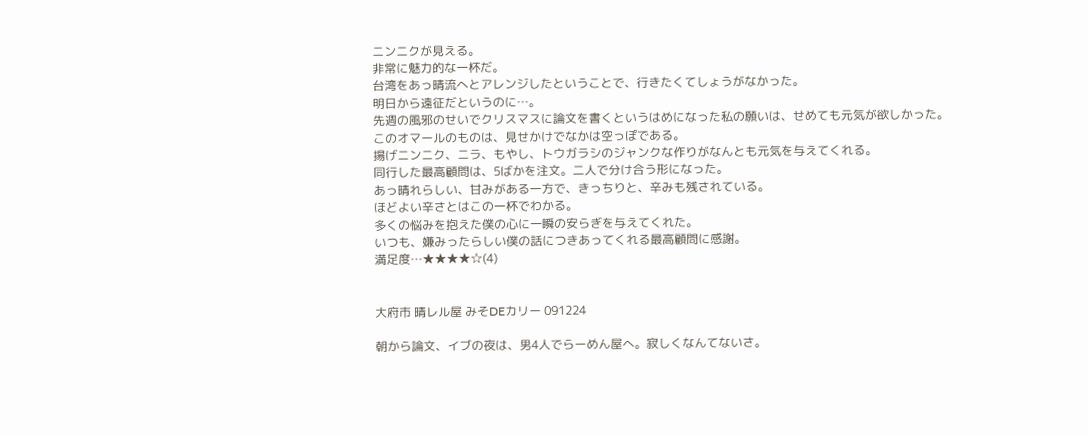ニンニクが見える。
非常に魅力的な一杯だ。
台湾をあっ晴流へとアレンジしたということで、行きたくてしょうがなかった。
明日から遠征だというのに…。
先週の風邪のせいでクリスマスに論文を書くというはめになった私の願いは、せめても元気が欲しかった。
このオマールのものは、見せかけでなかは空っぽである。
揚げニンニク、ニラ、もやし、トウガラシのジャンクな作りがなんとも元気を与えてくれる。
同行した最高顧問は、5ばかを注文。二人で分け合う形になった。
あっ晴れらしい、甘みがある一方で、きっちりと、辛みも残されている。
ほどよい辛さとはこの一杯でわかる。
多くの悩みを抱えた僕の心に一瞬の安らぎを与えてくれた。
いつも、嫌みったらしい僕の話につきあってくれる最高顧問に感謝。
満足度…★★★★☆(4)


大府市 晴レル屋 みそDEカリー 091224

朝から論文、イブの夜は、男4人でらーめん屋へ。寂しくなんてないさ。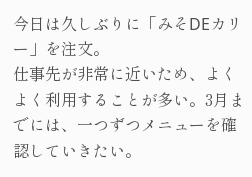今日は久しぶりに「みそDEカリー」を注文。
仕事先が非常に近いため、よくよく利用することが多い。3月までには、一つずつメニューを確認していきたい。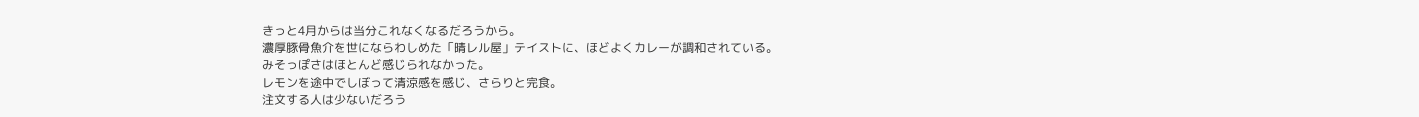きっと4月からは当分これなくなるだろうから。
濃厚豚骨魚介を世にならわしめた「晴レル屋」テイストに、ほどよくカレーが調和されている。
みそっぽさはほとんど感じられなかった。
レモンを途中でしぼって清涼感を感じ、さらりと完食。
注文する人は少ないだろう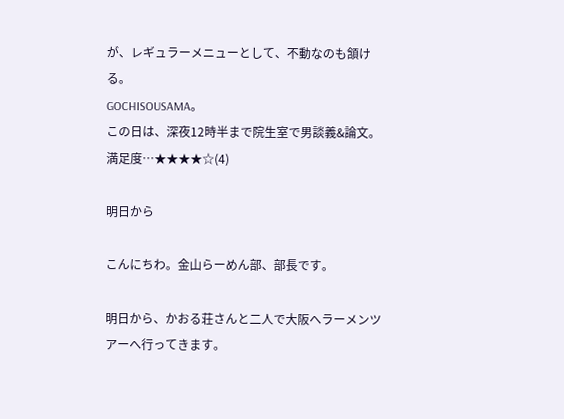が、レギュラーメニューとして、不動なのも頷ける。
GOCHISOUSAMA。
この日は、深夜12時半まで院生室で男談義&論文。
満足度…★★★★☆(4)

明日から

こんにちわ。金山らーめん部、部長です。

明日から、かおる荘さんと二人で大阪へラーメンツアーへ行ってきます。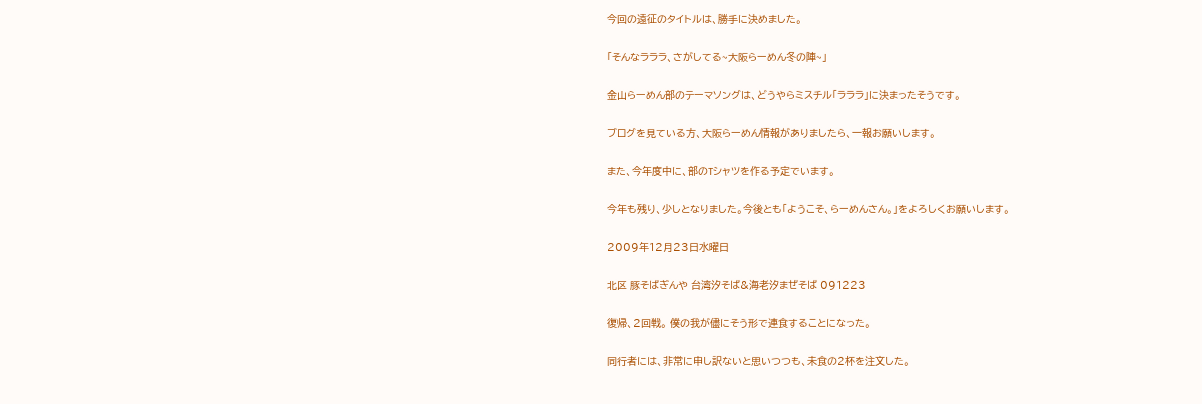今回の遠征のタイトルは、勝手に決めました。

「そんなラララ、さがしてる~大阪らーめん冬の陣~」

金山らーめん部のテーマソングは、どうやらミスチル「ラララ」に決まったそうです。

ブログを見ている方、大阪らーめん情報がありましたら、一報お願いします。

また、今年度中に、部のTシャツを作る予定でいます。

今年も残り、少しとなりました。今後とも「ようこそ、らーめんさん。」をよろしくお願いします。

2009年12月23日水曜日

北区 豚そばぎんや 台湾汐そば&海老汐まぜそば 091223

復帰、2回戦。 僕の我が儘にそう形で連食することになった。

同行者には、非常に申し訳ないと思いつつも、未食の2杯を注文した。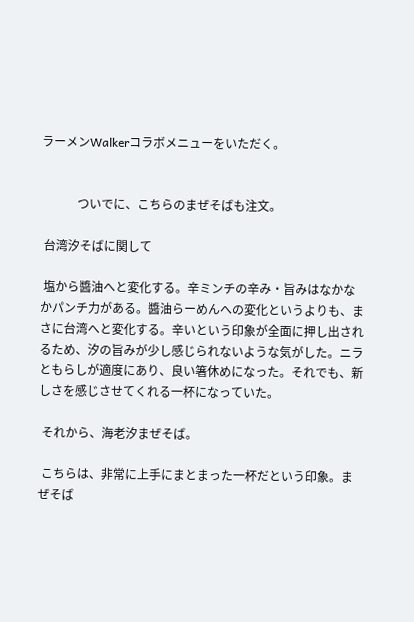ラーメンWalkerコラボメニューをいただく。


            ついでに、こちらのまぜそばも注文。

 台湾汐そばに関して

 塩から醬油へと変化する。辛ミンチの辛み・旨みはなかなかパンチ力がある。醬油らーめんへの変化というよりも、まさに台湾へと変化する。辛いという印象が全面に押し出されるため、汐の旨みが少し感じられないような気がした。ニラともらしが適度にあり、良い箸休めになった。それでも、新しさを感じさせてくれる一杯になっていた。

 それから、海老汐まぜそば。

 こちらは、非常に上手にまとまった一杯だという印象。まぜそば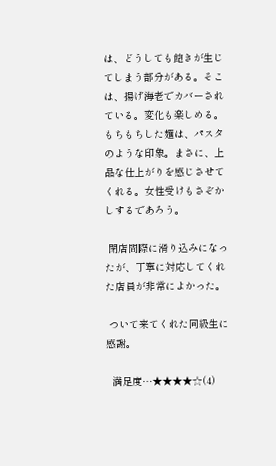は、どうしても飽きが生じてしまう部分がある。そこは、揚げ海老でカバーされている。変化も楽しめる。もちもちした麺は、パスタのような印象。まさに、上品な仕上がりを感じさせてくれる。女性受けもさぞかしするであろう。

 閉店間際に滑り込みになったが、丁寧に対応してくれた店員が非常によかった。

 ついて来てくれた同級生に感謝。

  満足度…★★★★☆(4)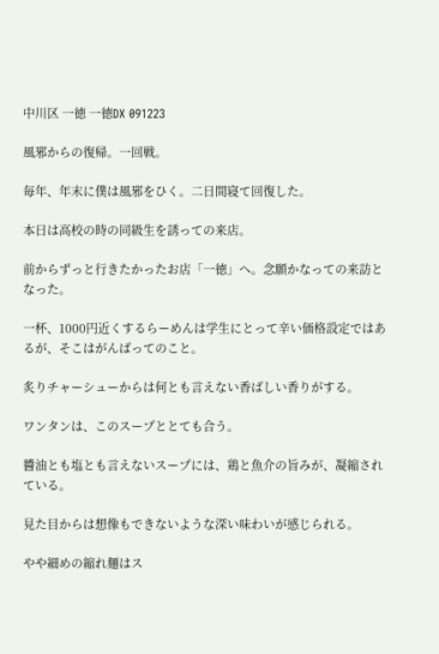中川区 一徳 一徳DX 091223

風邪からの復帰。一回戦。

毎年、年末に僕は風邪をひく。二日間寝て回復した。

本日は高校の時の同級生を誘っての来店。

前からずっと行きたかったお店「一徳」へ。念願かなっての来訪となった。

一杯、1000円近くするらーめんは学生にとって辛い価格設定ではあるが、そこはがんばってのこと。

炙りチャーシューからは何とも言えない香ばしい香りがする。

ワンタンは、このスープととても合う。

醬油とも塩とも言えないスープには、鶏と魚介の旨みが、凝縮されている。

見た目からは想像もできないような深い味わいが感じられる。

やや細めの縮れ麺はス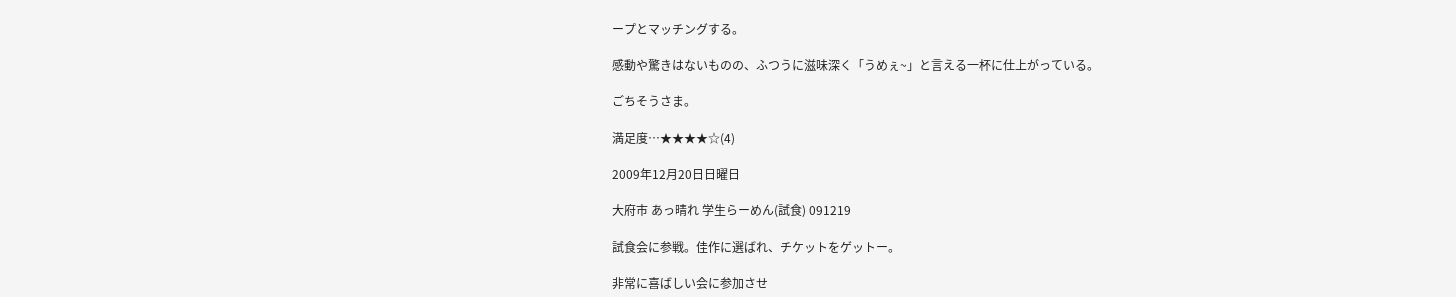ープとマッチングする。

感動や驚きはないものの、ふつうに滋味深く「うめぇ~」と言える一杯に仕上がっている。

ごちそうさま。

満足度…★★★★☆(4)

2009年12月20日日曜日

大府市 あっ晴れ 学生らーめん(試食) 091219

試食会に参戦。佳作に選ばれ、チケットをゲットー。

非常に喜ばしい会に参加させ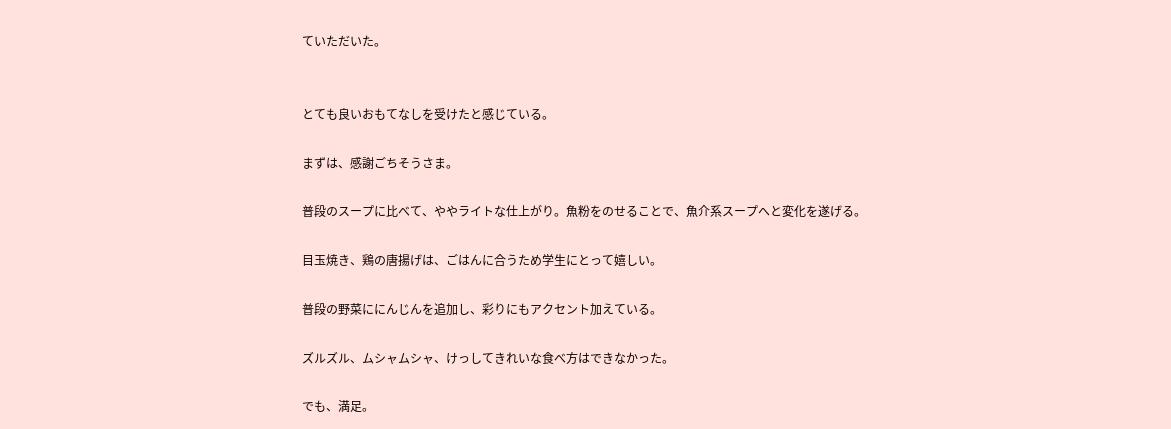ていただいた。


とても良いおもてなしを受けたと感じている。

まずは、感謝ごちそうさま。

普段のスープに比べて、ややライトな仕上がり。魚粉をのせることで、魚介系スープへと変化を遂げる。

目玉焼き、鶏の唐揚げは、ごはんに合うため学生にとって嬉しい。

普段の野菜ににんじんを追加し、彩りにもアクセント加えている。

ズルズル、ムシャムシャ、けっしてきれいな食べ方はできなかった。

でも、満足。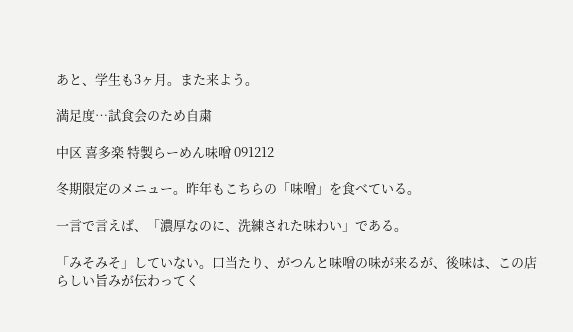あと、学生も3ヶ月。また来よう。

満足度…試食会のため自粛

中区 喜多楽 特製らーめん味噌 091212

冬期限定のメニュー。昨年もこちらの「味噌」を食べている。

一言で言えば、「濃厚なのに、洗練された味わい」である。

「みそみそ」していない。口当たり、がつんと味噌の味が来るが、後味は、この店らしい旨みが伝わってく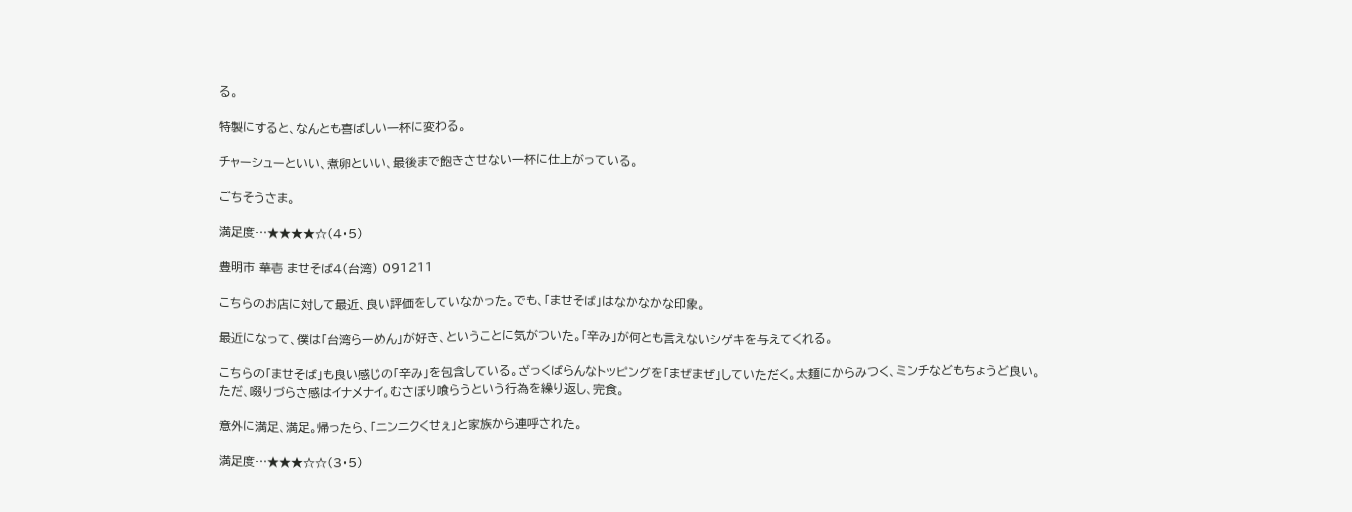る。

特製にすると、なんとも喜ばしい一杯に変わる。

チャーシューといい、煮卵といい、最後まで飽きさせない一杯に仕上がっている。

ごちそうさま。

満足度…★★★★☆(4・5)

豊明市 華壱 ませそば4(台湾) 091211

こちらのお店に対して最近、良い評価をしていなかった。でも、「ませそば」はなかなかな印象。

最近になって、僕は「台湾らーめん」が好き、ということに気がついた。「辛み」が何とも言えないシゲキを与えてくれる。

こちらの「ませそば」も良い感じの「辛み」を包含している。ざっくばらんなトッピングを「まぜまぜ」していただく。太麺にからみつく、ミンチなどもちょうど良い。
ただ、啜りづらさ感はイナメナイ。むさぼり喰らうという行為を繰り返し、完食。

意外に満足、満足。帰ったら、「ニンニクくせぇ」と家族から連呼された。

満足度…★★★☆☆(3・5)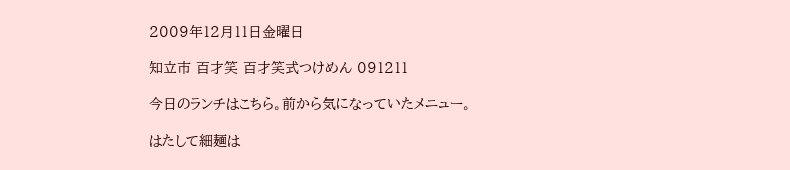2009年12月11日金曜日

知立市 百才笑 百才笑式つけめん 091211

今日のランチはこちら。前から気になっていたメニュー。

はたして細麺は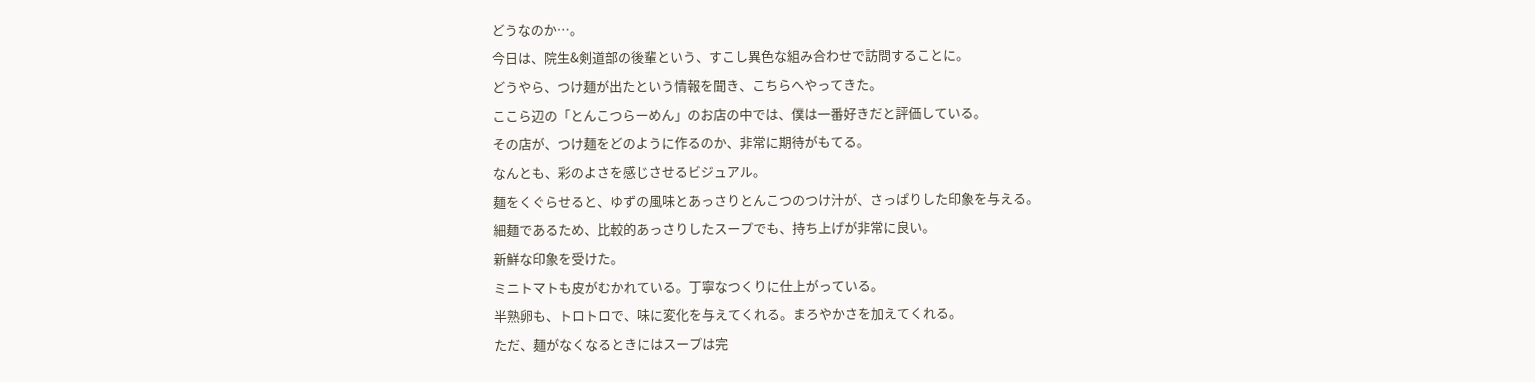どうなのか…。
今日は、院生&剣道部の後輩という、すこし異色な組み合わせで訪問することに。
どうやら、つけ麺が出たという情報を聞き、こちらへやってきた。
ここら辺の「とんこつらーめん」のお店の中では、僕は一番好きだと評価している。
その店が、つけ麺をどのように作るのか、非常に期待がもてる。
なんとも、彩のよさを感じさせるビジュアル。
麺をくぐらせると、ゆずの風味とあっさりとんこつのつけ汁が、さっぱりした印象を与える。
細麺であるため、比較的あっさりしたスープでも、持ち上げが非常に良い。
新鮮な印象を受けた。
ミニトマトも皮がむかれている。丁寧なつくりに仕上がっている。
半熟卵も、トロトロで、味に変化を与えてくれる。まろやかさを加えてくれる。
ただ、麺がなくなるときにはスープは完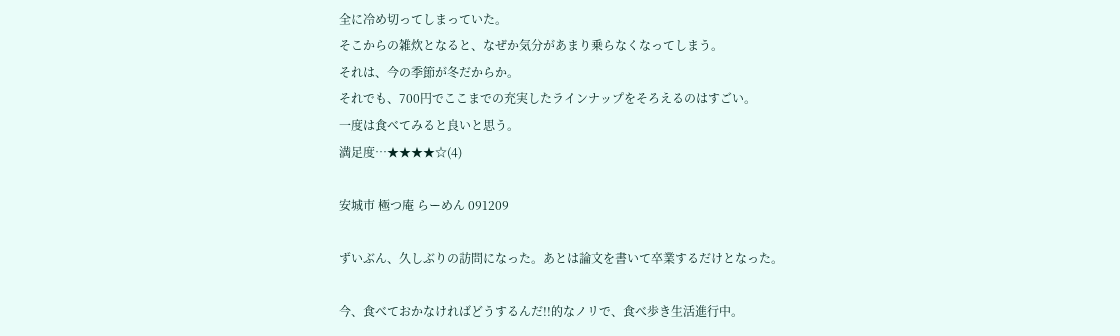全に冷め切ってしまっていた。
そこからの雑炊となると、なぜか気分があまり乗らなくなってしまう。
それは、今の季節が冬だからか。
それでも、700円でここまでの充実したラインナップをそろえるのはすごい。
一度は食べてみると良いと思う。
満足度…★★★★☆(4)

安城市 極つ庵 らーめん 091209

ずいぶん、久しぶりの訪問になった。あとは論文を書いて卒業するだけとなった。

今、食べておかなければどうするんだ!!的なノリで、食べ歩き生活進行中。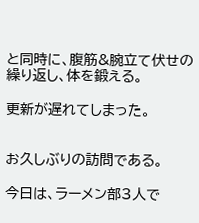と同時に、腹筋&腕立て伏せの繰り返し、体を鍛える。

更新が遅れてしまった。


お久しぶりの訪問である。

今日は、ラーメン部3人で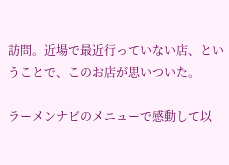訪問。近場で最近行っていない店、ということで、このお店が思いついた。

ラーメンナビのメニューで感動して以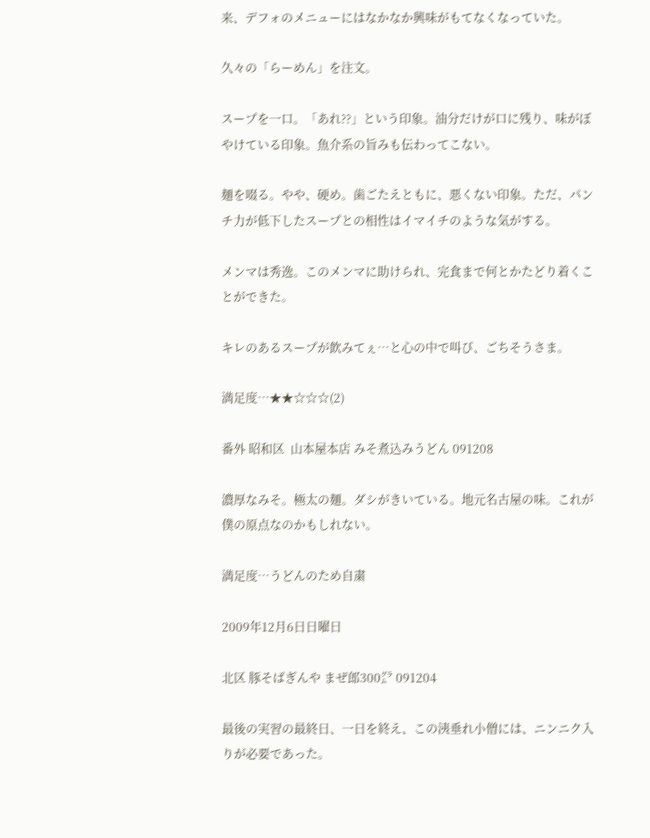来、デフォのメニューにはなかなか興味がもてなくなっていた。

久々の「らーめん」を注文。

スープを一口。「あれ??」という印象。油分だけが口に残り、味がぼやけている印象。魚介系の旨みも伝わってこない。

麺を啜る。やや、硬め。歯ごたえともに、悪くない印象。ただ、パンチ力が低下したスープとの相性はイマイチのような気がする。

メンマは秀逸。このメンマに助けられ、完食まで何とかたどり着くことができた。

キレのあるスープが飲みてぇ…と心の中で叫び、ごちそうさま。

満足度…★★☆☆☆(2)

番外 昭和区  山本屋本店 みそ煮込みうどん 091208

濃厚なみそ。極太の麺。ダシがきいている。地元名古屋の味。これが僕の原点なのかもしれない。

満足度…うどんのため自粛

2009年12月6日日曜日

北区 豚そばぎんや まぜ郎300㌘ 091204

最後の実習の最終日、一日を終え、この洟垂れ小僧には、ニンニク入りが必要であった。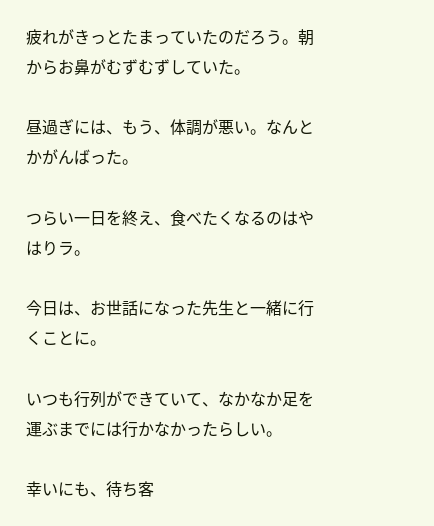疲れがきっとたまっていたのだろう。朝からお鼻がむずむずしていた。

昼過ぎには、もう、体調が悪い。なんとかがんばった。

つらい一日を終え、食べたくなるのはやはりラ。

今日は、お世話になった先生と一緒に行くことに。

いつも行列ができていて、なかなか足を運ぶまでには行かなかったらしい。

幸いにも、待ち客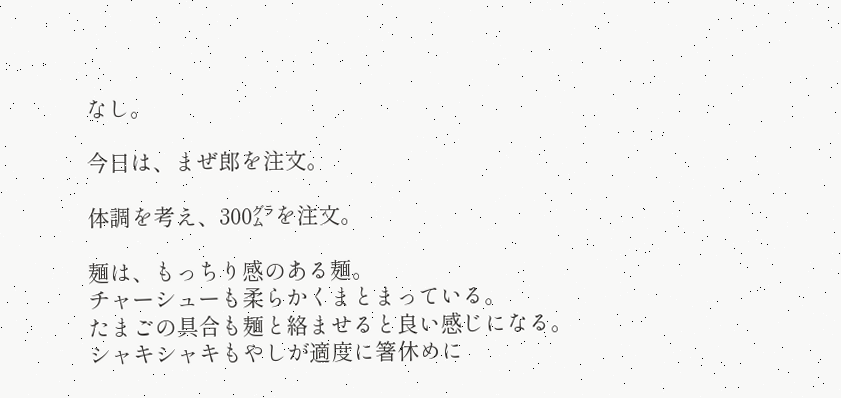なし。

今日は、まぜ郎を注文。

体調を考え、300㌘を注文。

麺は、もっちり感のある麺。
チャーシューも柔らかくまとまっている。
たまごの具合も麺と絡ませると良い感じになる。
シャキシャキもやしが適度に箸休めに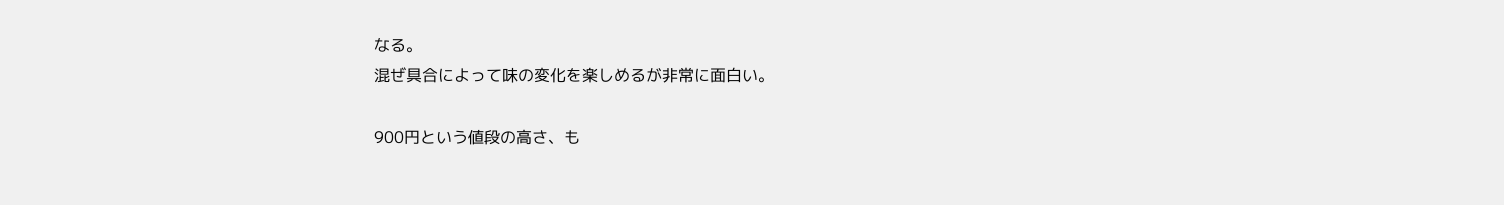なる。
混ぜ具合によって味の変化を楽しめるが非常に面白い。

900円という値段の高さ、も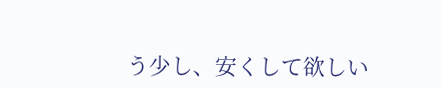う少し、安くして欲しい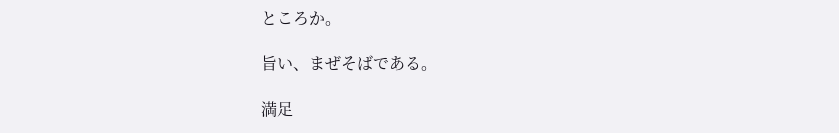ところか。

旨い、まぜそばである。

満足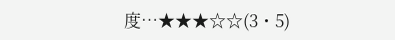度…★★★☆☆(3・5)